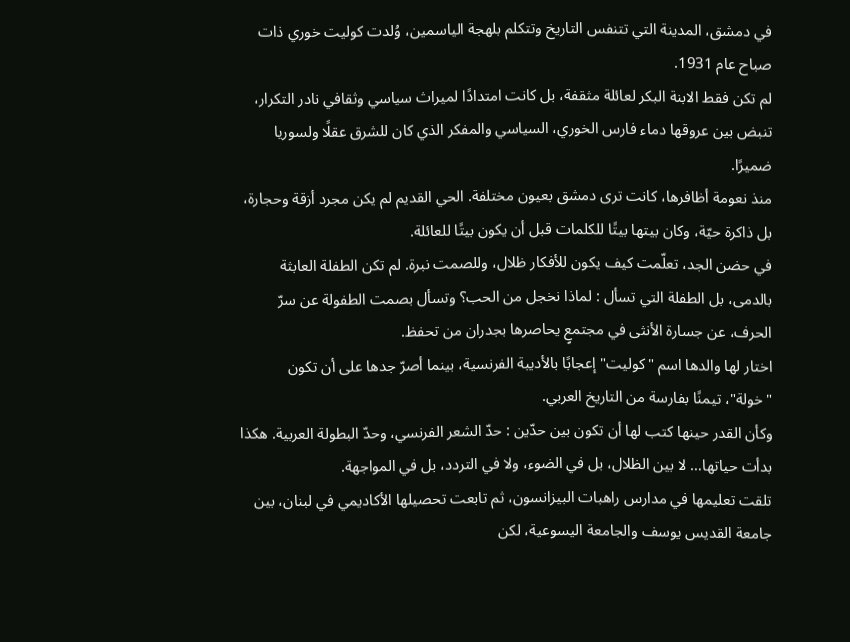في دمشق، المدينة التي تتنفس التاريخ وتتكلم بلهجة الياسمين، وُلدت كوليت خوري ذات صباح عام 1931.
لم تكن فقط الابنة البكر لعائلة مثقفة، بل كانت امتدادًا لميراث سياسي وثقافي نادر التكرار، تنبض بين عروقها دماء فارس الخوري، السياسي والمفكر الذي كان للشرق عقلًا ولسوريا ضميرًا.
منذ نعومة أظافرها، كانت ترى دمشق بعيون مختلفة. الحي القديم لم يكن مجرد أزقة وحجارة، بل ذاكرة حيّة، وكان بيتها بيتًا للكلمات قبل أن يكون بيتًا للعائلة.
في حضن الجد، تعلّمت كيف يكون للأفكار ظلال، وللصمت نبرة. لم تكن الطفلة العابثة بالدمى، بل الطفلة التي تسأل : لماذا نخجل من الحب؟ وتسأل بصمت الطفولة عن سرّ الحرف، عن جسارة الأنثى في مجتمعٍ يحاصرها بجدران من تحفظ.
اختار لها والدها اسم "كوليت" إعجابًا بالأديبة الفرنسية، بينما أصرّ جدها على أن تكون "خولة"، تيمنًا بفارسة من التاريخ العربي.
وكأن القدر حينها كتب لها أن تكون بين حدّين : حدّ الشعر الفرنسي، وحدّ البطولة العربية. هكذا بدأت حياتها… لا بين الظلال، بل في الضوء، ولا في التردد، بل في المواجهة.
تلقت تعليمها في مدارس راهبات البيزانسون، ثم تابعت تحصيلها الأكاديمي في لبنان، بين جامعة القديس يوسف والجامعة اليسوعية، لكن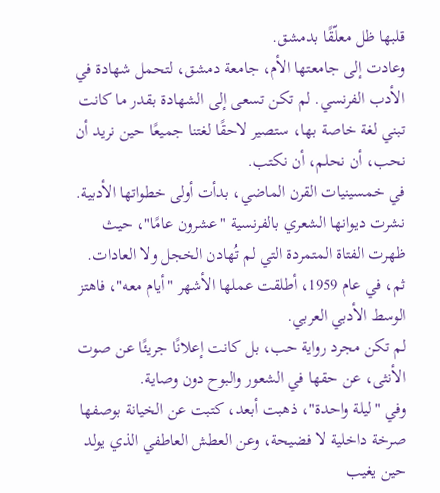قلبها ظل معلّقًا بدمشق.
وعادت إلى جامعتها الأم، جامعة دمشق، لتحمل شهادة في الأدب الفرنسي. لم تكن تسعى إلى الشهادة بقدر ما كانت تبني لغة خاصة بها، ستصير لاحقًا لغتنا جميعًا حين نريد أن نحب، أن نحلم، أن نكتب.
في خمسينيات القرن الماضي، بدأت أولى خطواتها الأدبية. نشرت ديوانها الشعري بالفرنسية "عشرون عامًا"، حيث ظهرت الفتاة المتمردة التي لم تُهادن الخجل ولا العادات.
ثم، في عام 1959، أطلقت عملها الأشهر "أيام معه"، فاهتز الوسط الأدبي العربي.
لم تكن مجرد رواية حب، بل كانت إعلانًا جريئًا عن صوت الأنثى، عن حقها في الشعور والبوح دون وصاية.
وفي "ليلة واحدة"، ذهبت أبعد، كتبت عن الخيانة بوصفها صرخة داخلية لا فضيحة، وعن العطش العاطفي الذي يولد حين يغيب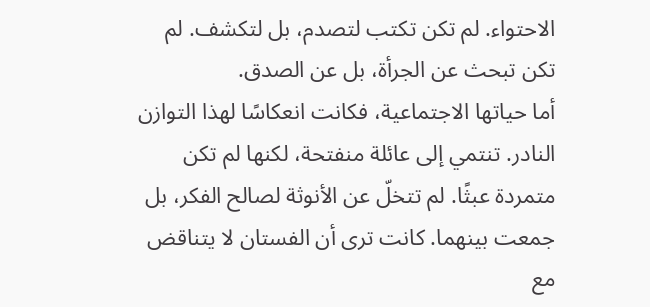الاحتواء. لم تكن تكتب لتصدم، بل لتكشف. لم تكن تبحث عن الجرأة، بل عن الصدق.
أما حياتها الاجتماعية، فكانت انعكاسًا لهذا التوازن النادر. تنتمي إلى عائلة منفتحة، لكنها لم تكن متمردة عبثًا. لم تتخلّ عن الأنوثة لصالح الفكر، بل جمعت بينهما. كانت ترى أن الفستان لا يتناقض مع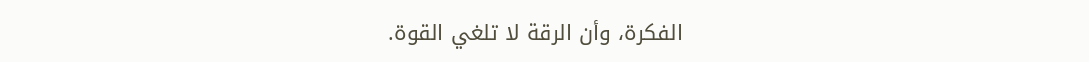الفكرة، وأن الرقة لا تلغي القوة.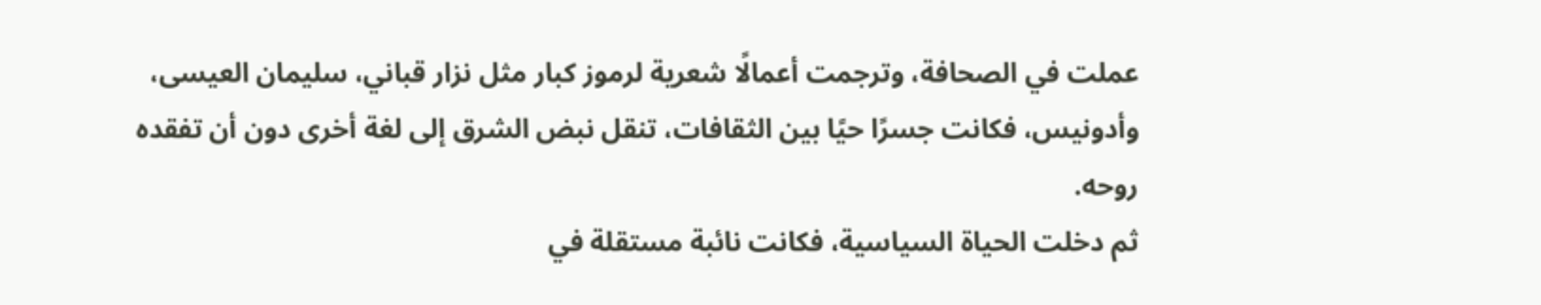عملت في الصحافة، وترجمت أعمالًا شعرية لرموز كبار مثل نزار قباني، سليمان العيسى، وأدونيس، فكانت جسرًا حيًا بين الثقافات، تنقل نبض الشرق إلى لغة أخرى دون أن تفقده روحه.
ثم دخلت الحياة السياسية، فكانت نائبة مستقلة في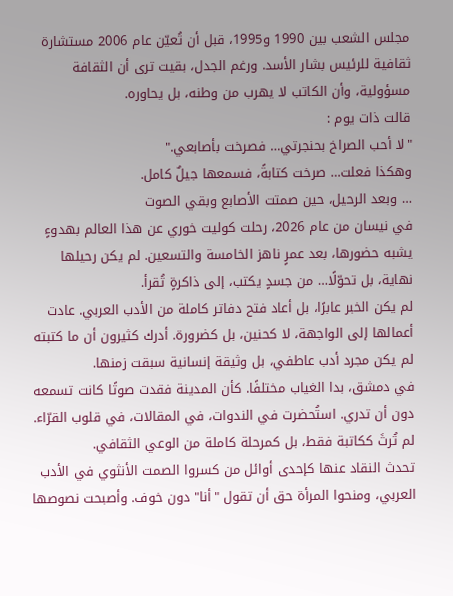مجلس الشعب بين 1990 و1995، قبل أن تُعيّن عام 2006 مستشارة ثقافية للرئيس بشار الأسد. ورغم الجدل، بقيت ترى أن الثقافة مسؤولية، وأن الكاتب لا يهرب من وطنه، بل يحاوره.
قالت ذات يوم :
"لا أحب الصراخ بحنجرتي… فصرخت بأصابعي."
وهكذا فعلت… صرخت كتابةً، فسمعها جيلٌ كامل.
… وبعد الرحيل، حين صمتت الأصابع وبقي الصوت
في نيسان من عام 2026، رحلت كوليت خوري عن هذا العالم بهدوءٍ يشبه حضورها، بعد عمرٍ ناهز الخامسة والتسعين. لم يكن رحيلها نهاية، بل تحوّلًا… من جسدٍ يكتب، إلى ذاكرةٍ تُقرأ.
لم يكن الخبر عابرًا، بل أعاد فتح دفاتر كاملة من الأدب العربي. عادت أعمالها إلى الواجهة، لا كحنين، بل كضرورة. أدرك كثيرون أن ما كتبته لم يكن مجرد أدب عاطفي، بل وثيقة إنسانية سبقت زمنها.
في دمشق، بدا الغياب مختلفًا. كأن المدينة فقدت صوتًا كانت تسمعه دون أن تدري. استُحضرت في الندوات، في المقالات، في قلوب القرّاء. لم تُرثَ ككاتبة فقط، بل كمرحلة كاملة من الوعي الثقافي.
تحدث النقاد عنها كإحدى أوائل من كسروا الصمت الأنثوي في الأدب العربي، ومنحوا المرأة حق أن تقول "أنا" دون خوف. وأصبحت نصوصها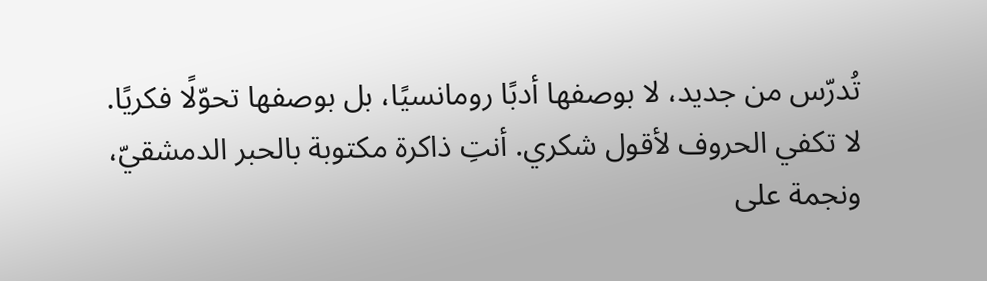تُدرّس من جديد، لا بوصفها أدبًا رومانسيًا، بل بوصفها تحوّلًا فكريًا.
لا تكفي الحروف لأقول شكري. أنتِ ذاكرة مكتوبة بالحبر الدمشقيّ، ونجمة على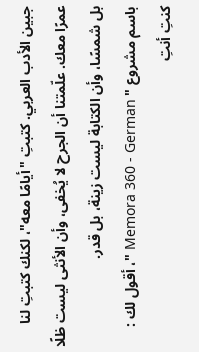جبين الأدب العربي. كتبتِ "أيامًا معه"، لكنك كتبتِ لنا عمرًا معك. علّمتنا أن الجرح لا يُخفى، وأن الأنثى ليست ظلًا بل شمسًا، وأن الكتابة ليست زينة، بل قدر.
باسم مشروع " Memora 360 - German "، أقول لك : كنتِ أنتِ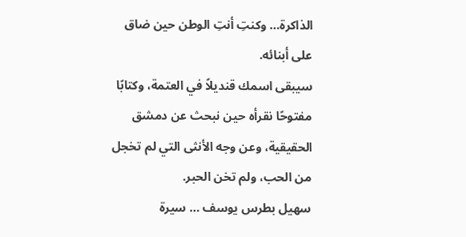الذاكرة… وكنتِ أنتِ الوطن حين ضاق على أبنائه.
سيبقى اسمك قنديلاً في العتمة، وكتابًا مفتوحًا نقرأه حين نبحث عن دمشق الحقيقية، وعن وجه الأنثى التي لم تخجل من الحب، ولم تخن الحبر.
سهيل بطرس يوسف … سيرة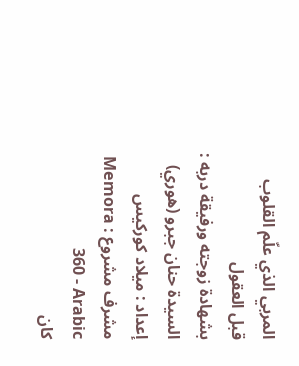المربي الذي علّم القلوب قبل العقول
بشهادة زوجته ورفيقة دربه : السيدة حنان جبرو (هوري)
إعداد : ميلاد كوركيس
مشرف مشروع : Memora 360 - Arabic
كان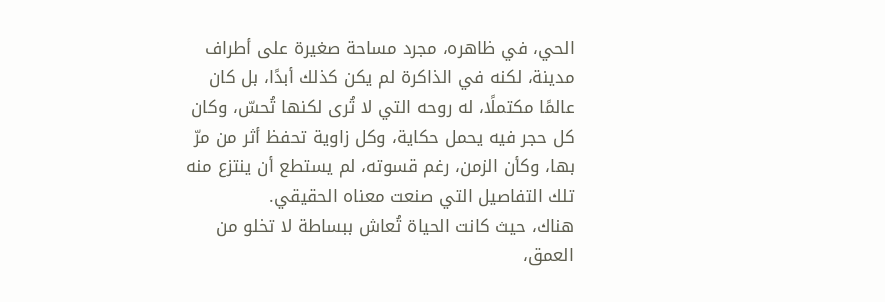الحي، في ظاهره، مجرد مساحة صغيرة على أطراف مدينة، لكنه في الذاكرة لم يكن كذلك أبدًا، بل كان عالمًا مكتملًا، له روحه التي لا تُرى لكنها تُحسّ، وكان كل حجر فيه يحمل حكاية، وكل زاوية تحفظ أثر من مرّ بها، وكأن الزمن، رغم قسوته، لم يستطع أن ينتزع منه تلك التفاصيل التي صنعت معناه الحقيقي.
هناك، حيث كانت الحياة تُعاش ببساطة لا تخلو من العمق،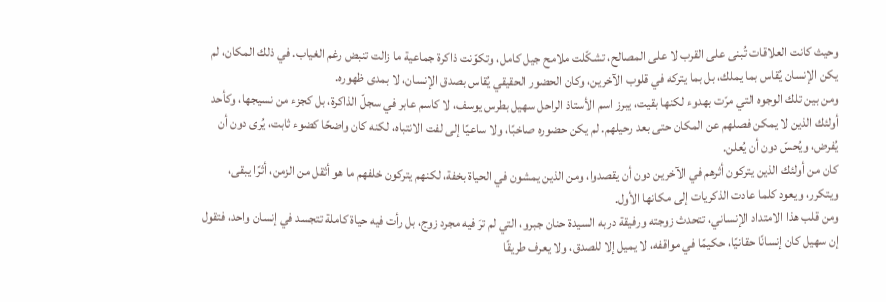وحيث كانت العلاقات تُبنى على القرب لا على المصالح، تشكّلت ملامح جيل كامل، وتكوّنت ذاكرة جماعية ما زالت تنبض رغم الغياب. في ذلك المكان، لم يكن الإنسان يُقاس بما يملك، بل بما يتركه في قلوب الآخرين، وكان الحضور الحقيقي يُقاس بصدق الإنسان، لا بمدى ظهوره.
ومن بين تلك الوجوه التي مرّت بهدوء لكنها بقيت، يبرز اسم الأستاذ الراحل سهيل بطرس يوسف، لا كاسم عابر في سجلّ الذاكرة، بل كجزء من نسيجها، وكأحد أولئك الذين لا يمكن فصلهم عن المكان حتى بعد رحيلهم. لم يكن حضوره صاخبًا، ولا ساعيًا إلى لفت الانتباه، لكنه كان واضحًا كضوء ثابت، يُرى دون أن يُفرض، ويُحسّ دون أن يُعلن.
كان من أولئك الذين يتركون أثرهم في الآخرين دون أن يقصدوا، ومن الذين يمشون في الحياة بخفة، لكنهم يتركون خلفهم ما هو أثقل من الزمن، أثرًا يبقى، ويتكرر، ويعود كلما عادت الذكريات إلى مكانها الأول.
ومن قلب هذا الامتداد الإنساني، تتحدث زوجته ورفيقة دربه السيدة حنان جبرو، التي لم ترَ فيه مجرد زوج، بل رأت فيه حياة كاملة تتجسد في إنسان واحد، فتقول إن سهيل كان إنسانًا حقانيًا، حكيمًا في مواقفه، لا يميل إلا للصدق، ولا يعرف طريقًا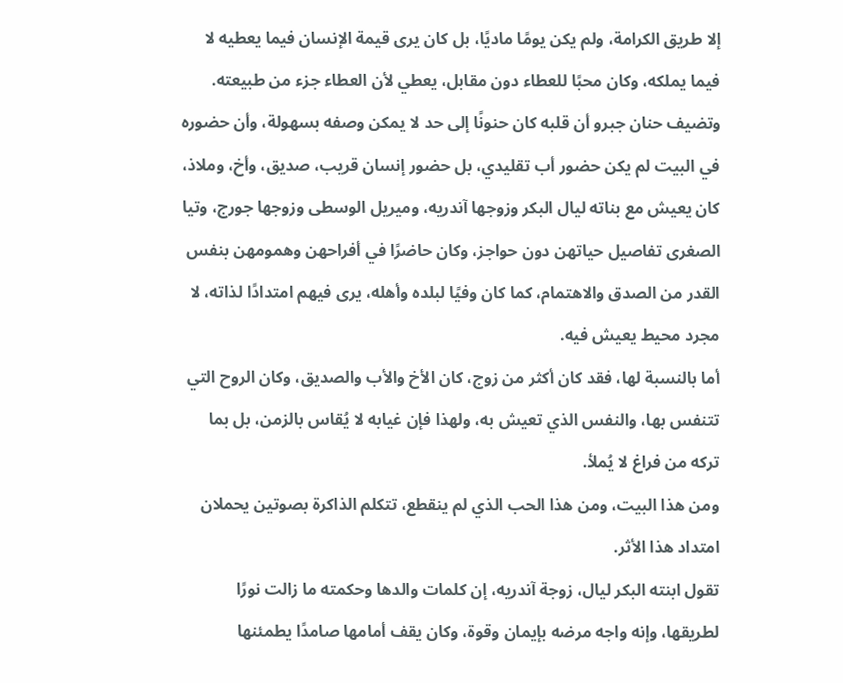إلا طريق الكرامة، ولم يكن يومًا ماديًا، بل كان يرى قيمة الإنسان فيما يعطيه لا فيما يملكه، وكان محبًا للعطاء دون مقابل، يعطي لأن العطاء جزء من طبيعته.
وتضيف حنان جبرو أن قلبه كان حنونًا إلى حد لا يمكن وصفه بسهولة، وأن حضوره في البيت لم يكن حضور أب تقليدي، بل حضور إنسان قريب، صديق، وأخ، وملاذ، كان يعيش مع بناته ليال البكر وزوجها آندريه، وميريل الوسطى وزوجها جورج، وتيا الصغرى تفاصيل حياتهن دون حواجز، وكان حاضرًا في أفراحهن وهمومهن بنفس القدر من الصدق والاهتمام، كما كان وفيًا لبلده وأهله، يرى فيهم امتدادًا لذاته، لا مجرد محيط يعيش فيه.
أما بالنسبة لها، فقد كان أكثر من زوج، كان الأخ والأب والصديق، وكان الروح التي تتنفس بها، والنفس الذي تعيش به، ولهذا فإن غيابه لا يُقاس بالزمن، بل بما تركه من فراغ لا يُملأ.
ومن هذا البيت، ومن هذا الحب الذي لم ينقطع، تتكلم الذاكرة بصوتين يحملان امتداد هذا الأثر.
تقول ابنته البكر ليال، زوجة آندريه، إن كلمات والدها وحكمته ما زالت نورًا لطريقها، وإنه واجه مرضه بإيمان وقوة، وكان يقف أمامها صامدًا يطمئنها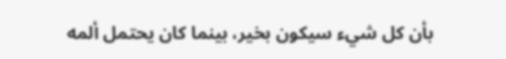بأن كل شيء سيكون بخير، بينما كان يحتمل ألمه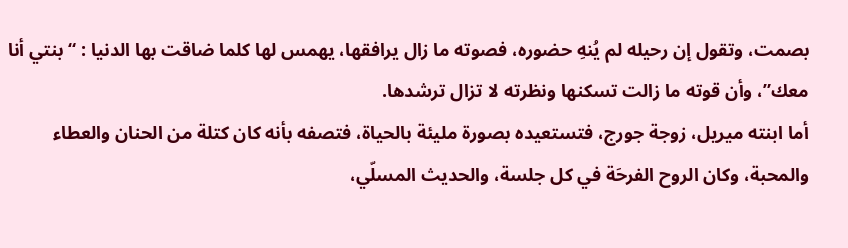بصمت، وتقول إن رحيله لم يُنهِ حضوره، فصوته ما زال يرافقها، يهمس لها كلما ضاقت بها الدنيا : “بنتي أنا معك”، وأن قوته ما زالت تسكنها ونظرته لا تزال ترشدها.
أما ابنته ميريل، زوجة جورج، فتستعيده بصورة مليئة بالحياة، فتصفه بأنه كان كتلة من الحنان والعطاء والمحبة، وكان الروح الفرحَة في كل جلسة، والحديث المسلّي،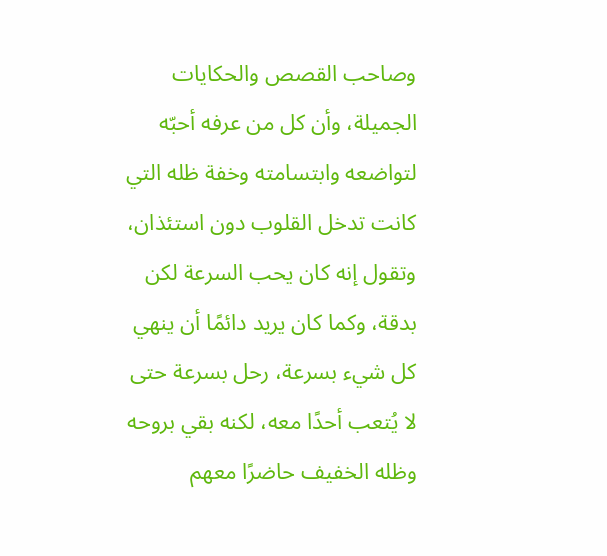وصاحب القصص والحكايات الجميلة، وأن كل من عرفه أحبّه لتواضعه وابتسامته وخفة ظله التي كانت تدخل القلوب دون استئذان، وتقول إنه كان يحب السرعة لكن بدقة، وكما كان يريد دائمًا أن ينهي كل شيء بسرعة، رحل بسرعة حتى لا يُتعب أحدًا معه، لكنه بقي بروحه وظله الخفيف حاضرًا معهم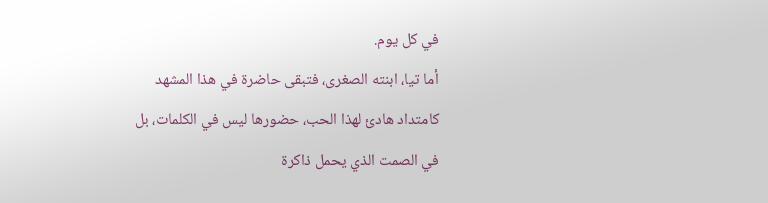في كل يوم.
أما تيا، ابنته الصغرى، فتبقى حاضرة في هذا المشهد كامتداد هادئ لهذا الحب، حضورها ليس في الكلمات، بل في الصمت الذي يحمل ذاكرة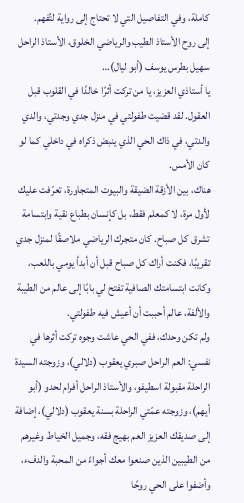كاملة، وفي التفاصيل التي لا تحتاج إلى رواية لتُفهم.
إلى روح الأستاذ الطيب والرياضي الخلوق، الأستاذ الراحل سهيل بطرس يوسف (أبو ليال)…
يا أستاذي العزيز، يا من تركت أثرًا خالدًا في القلوب قبل العقول. لقد قضيت طفولتي في منزل جدي وجدتي، والدي والدتي، في ذاك الحي الذي ينبض ذكراه في داخلي كما لو كان الأمس.
هناك، بين الأزقة الضيقة والبيوت المتجاورة، تعرّفت عليك لأول مرة، لا كمعلم فقط، بل كإنسان بطباع نقية وابتسامة تشرق كل صباح. كان متجرك الرياضي ملاصقًا لمنزل جدي تقريبًا، فكنت أراك كل صباح قبل أن أبدأ يومي باللعب، وكانت ابتسامتك الصافية تفتح لي بابًا إلى عالم من الطيبة والألفة، عالم أحببت أن أعيش فيه طفولتي.
ولم تكن وحدك، ففي الحي عاشت وجوه تركت أثرها في نفسي: العم الراحل صبري يعقوب (دلالي)، وزوجته السيدة الراحلة مقبولة اسطيفو، والأستاذ الراحل أفرام لحدو (أبو أيهم)، وزوجته عمّتي الراحلة بسنة يعقوب (دلالي)، إضافة إلى صديقك العزيز العم بهيج فقه، وجميل الخياط وغيرهم من الطيبين الذين صنعوا معك أجواءً من المحبة والدفء، وأضفوا على الحي روحًا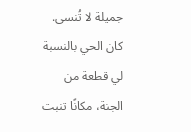جميلة لا تُنسى.
كان الحي بالنسبة لي قطعة من الجنة، مكانًا تنبت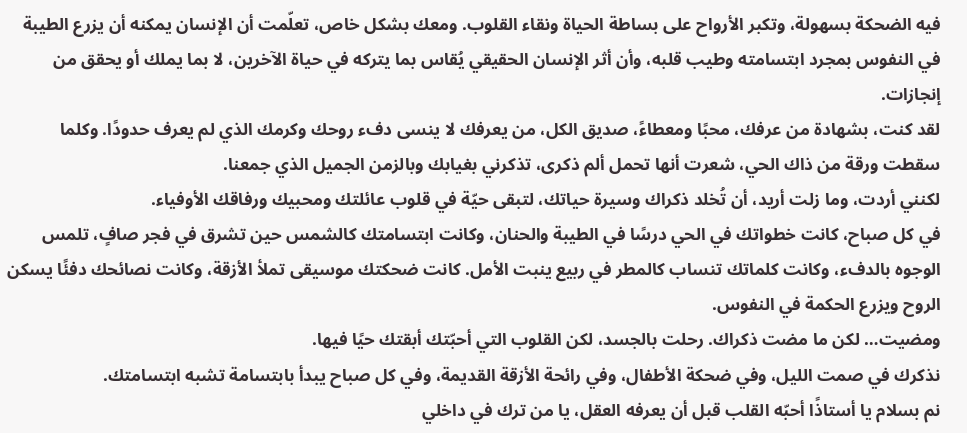فيه الضحكة بسهولة، وتكبر الأرواح على بساطة الحياة ونقاء القلوب. ومعك بشكل خاص، تعلّمت أن الإنسان يمكنه أن يزرع الطيبة في النفوس بمجرد ابتسامته وطيب قلبه، وأن أثر الإنسان الحقيقي يُقاس بما يتركه في حياة الآخرين، لا بما يملك أو يحقق من إنجازات.
لقد كنت، بشهادة من عرفك، محبًا ومعطاءً، صديق الكل، من يعرفك لا ينسى دفء روحك وكرمك الذي لم يعرف حدودًا. وكلما سقطت ورقة من ذاك الحي، شعرت أنها تحمل ألم ذكرى، تذكرني بغيابك وبالزمن الجميل الذي جمعنا.
لكنني أردت، وما زلت أريد، أن تُخلد ذكراك وسيرة حياتك، لتبقى حيّة في قلوب عائلتك ومحبيك ورفاقك الأوفياء.
في كل صباح، كانت خطواتك في الحي درسًا في الطيبة والحنان، وكانت ابتسامتك كالشمس حين تشرق في فجر صافٍ، تلمس الوجوه بالدفء، وكانت كلماتك تنساب كالمطر في ربيع ينبت الأمل. كانت ضحكتك موسيقى تملأ الأزقة، وكانت نصائحك دفئًا يسكن الروح ويزرع الحكمة في النفوس.
ومضيت… لكن ما مضت ذكراك. رحلت بالجسد، لكن القلوب التي أحبّتك أبقتك حيًا فيها.
نذكرك في صمت الليل، وفي ضحكة الأطفال، وفي رائحة الأزقة القديمة، وفي كل صباح يبدأ بابتسامة تشبه ابتسامتك.
نم بسلام يا أستاذًا أحبّه القلب قبل أن يعرفه العقل، يا من ترك في داخلي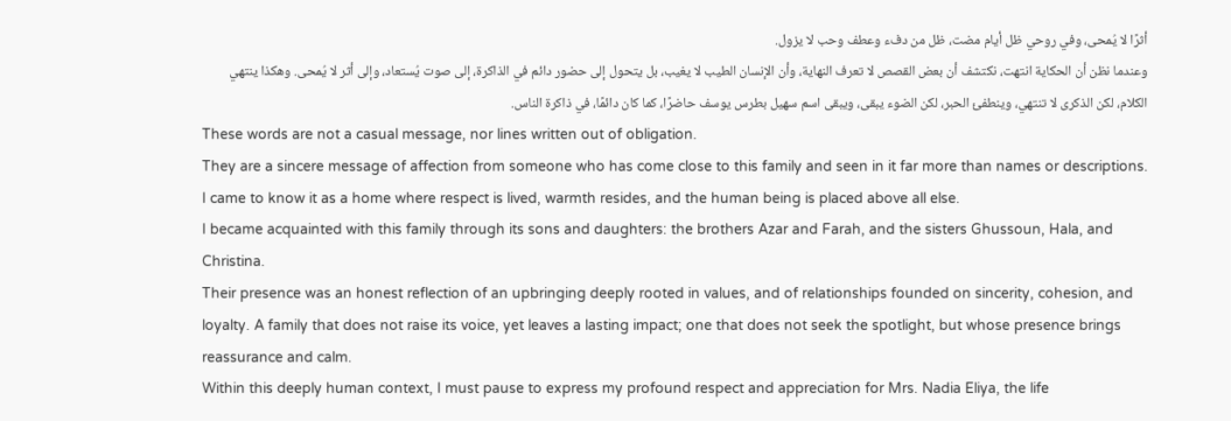أثرًا لا يُمحى، وفي روحي ظل أيام مضت، ظل من دفء وعطف وحب لا يزول.
وعندما نظن أن الحكاية انتهت، نكتشف أن بعض القصص لا تعرف النهاية، وأن الإنسان الطيب لا يغيب، بل يتحول إلى حضور دائم في الذاكرة، إلى صوت يُستعاد، وإلى أثر لا يُمحى. وهكذا ينتهي الكلام، لكن الذكرى لا تنتهي، وينطفئ الحبر، لكن الضوء يبقى، ويبقى اسم سهيل بطرس يوسف حاضرًا، كما كان دائمًا، في ذاكرة الناس.
These words are not a casual message, nor lines written out of obligation.
They are a sincere message of affection from someone who has come close to this family and seen in it far more than names or descriptions.
I came to know it as a home where respect is lived, warmth resides, and the human being is placed above all else.
I became acquainted with this family through its sons and daughters: the brothers Azar and Farah, and the sisters Ghussoun, Hala, and Christina.
Their presence was an honest reflection of an upbringing deeply rooted in values, and of relationships founded on sincerity, cohesion, and loyalty. A family that does not raise its voice, yet leaves a lasting impact; one that does not seek the spotlight, but whose presence brings reassurance and calm.
Within this deeply human context, I must pause to express my profound respect and appreciation for Mrs. Nadia Eliya, the life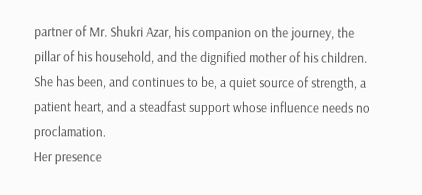partner of Mr. Shukri Azar, his companion on the journey, the pillar of his household, and the dignified mother of his children.
She has been, and continues to be, a quiet source of strength, a patient heart, and a steadfast support whose influence needs no proclamation.
Her presence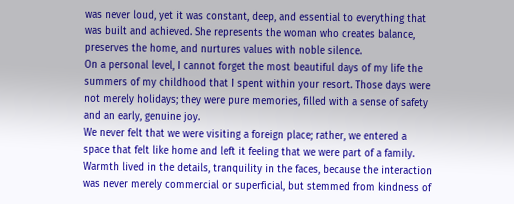was never loud, yet it was constant, deep, and essential to everything that was built and achieved. She represents the woman who creates balance, preserves the home, and nurtures values with noble silence.
On a personal level, I cannot forget the most beautiful days of my life the summers of my childhood that I spent within your resort. Those days were not merely holidays; they were pure memories, filled with a sense of safety and an early, genuine joy.
We never felt that we were visiting a foreign place; rather, we entered a space that felt like home and left it feeling that we were part of a family. Warmth lived in the details, tranquility in the faces, because the interaction was never merely commercial or superficial, but stemmed from kindness of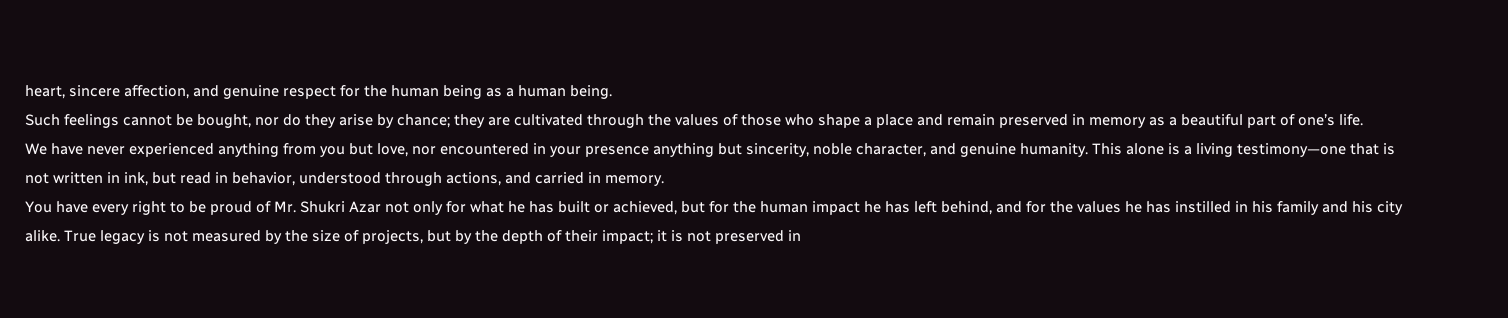heart, sincere affection, and genuine respect for the human being as a human being.
Such feelings cannot be bought, nor do they arise by chance; they are cultivated through the values of those who shape a place and remain preserved in memory as a beautiful part of one’s life.
We have never experienced anything from you but love, nor encountered in your presence anything but sincerity, noble character, and genuine humanity. This alone is a living testimony—one that is not written in ink, but read in behavior, understood through actions, and carried in memory.
You have every right to be proud of Mr. Shukri Azar not only for what he has built or achieved, but for the human impact he has left behind, and for the values he has instilled in his family and his city alike. True legacy is not measured by the size of projects, but by the depth of their impact; it is not preserved in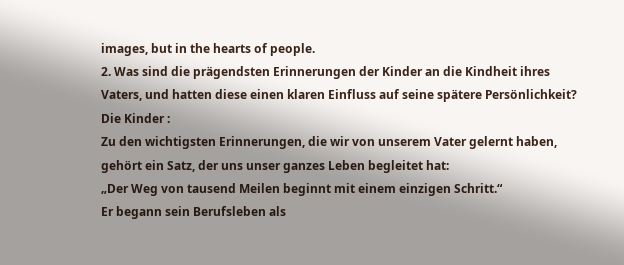images, but in the hearts of people.
2. Was sind die prägendsten Erinnerungen der Kinder an die Kindheit ihres Vaters, und hatten diese einen klaren Einfluss auf seine spätere Persönlichkeit?
Die Kinder :
Zu den wichtigsten Erinnerungen, die wir von unserem Vater gelernt haben, gehört ein Satz, der uns unser ganzes Leben begleitet hat:
„Der Weg von tausend Meilen beginnt mit einem einzigen Schritt.“
Er begann sein Berufsleben als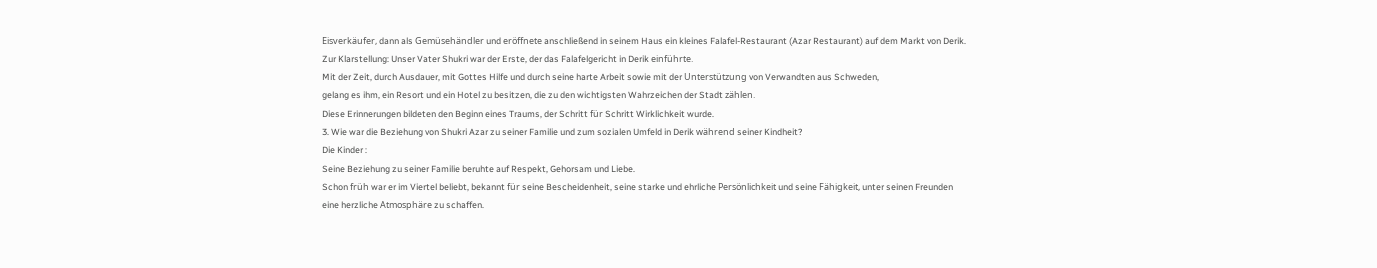Eisverkäufer, dann als Gemüsehändler und eröffnete anschließend in seinem Haus ein kleines Falafel-Restaurant (Azar Restaurant) auf dem Markt von Derik.
Zur Klarstellung: Unser Vater Shukri war der Erste, der das Falafelgericht in Derik einführte.
Mit der Zeit, durch Ausdauer, mit Gottes Hilfe und durch seine harte Arbeit sowie mit der Unterstützung von Verwandten aus Schweden,
gelang es ihm, ein Resort und ein Hotel zu besitzen, die zu den wichtigsten Wahrzeichen der Stadt zählen.
Diese Erinnerungen bildeten den Beginn eines Traums, der Schritt für Schritt Wirklichkeit wurde.
3. Wie war die Beziehung von Shukri Azar zu seiner Familie und zum sozialen Umfeld in Derik während seiner Kindheit?
Die Kinder :
Seine Beziehung zu seiner Familie beruhte auf Respekt, Gehorsam und Liebe.
Schon früh war er im Viertel beliebt, bekannt für seine Bescheidenheit, seine starke und ehrliche Persönlichkeit und seine Fähigkeit, unter seinen Freunden eine herzliche Atmosphäre zu schaffen.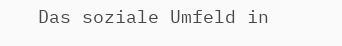Das soziale Umfeld in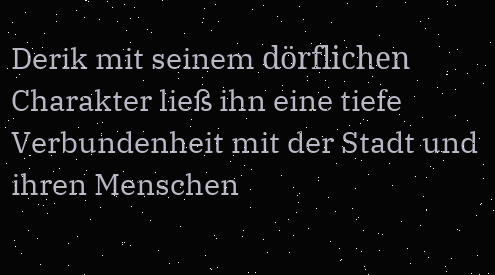Derik mit seinem dörflichen Charakter ließ ihn eine tiefe Verbundenheit mit der Stadt und ihren Menschen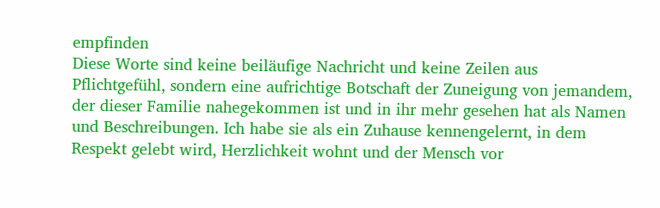empfinden
Diese Worte sind keine beiläufige Nachricht und keine Zeilen aus Pflichtgefühl, sondern eine aufrichtige Botschaft der Zuneigung von jemandem, der dieser Familie nahegekommen ist und in ihr mehr gesehen hat als Namen und Beschreibungen. Ich habe sie als ein Zuhause kennengelernt, in dem Respekt gelebt wird, Herzlichkeit wohnt und der Mensch vor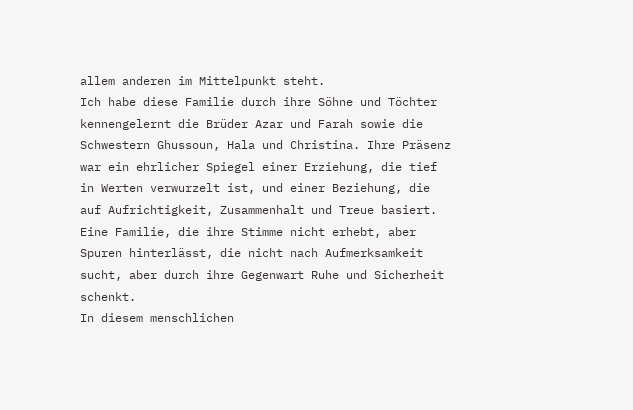allem anderen im Mittelpunkt steht.
Ich habe diese Familie durch ihre Söhne und Töchter kennengelernt die Brüder Azar und Farah sowie die Schwestern Ghussoun, Hala und Christina. Ihre Präsenz war ein ehrlicher Spiegel einer Erziehung, die tief in Werten verwurzelt ist, und einer Beziehung, die auf Aufrichtigkeit, Zusammenhalt und Treue basiert. Eine Familie, die ihre Stimme nicht erhebt, aber Spuren hinterlässt, die nicht nach Aufmerksamkeit sucht, aber durch ihre Gegenwart Ruhe und Sicherheit schenkt.
In diesem menschlichen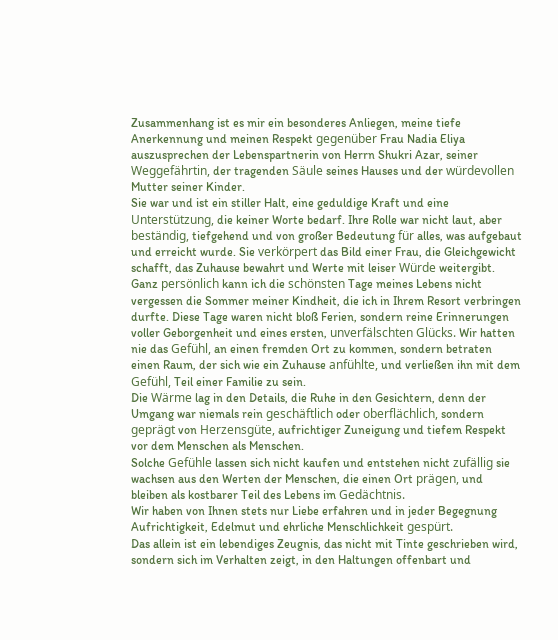Zusammenhang ist es mir ein besonderes Anliegen, meine tiefe Anerkennung und meinen Respekt gegenüber Frau Nadia Eliya auszusprechen der Lebenspartnerin von Herrn Shukri Azar, seiner Weggefährtin, der tragenden Säule seines Hauses und der würdevollen Mutter seiner Kinder.
Sie war und ist ein stiller Halt, eine geduldige Kraft und eine Unterstützung, die keiner Worte bedarf. Ihre Rolle war nicht laut, aber beständig, tiefgehend und von großer Bedeutung für alles, was aufgebaut und erreicht wurde. Sie verkörpert das Bild einer Frau, die Gleichgewicht schafft, das Zuhause bewahrt und Werte mit leiser Würde weitergibt.
Ganz persönlich kann ich die schönsten Tage meines Lebens nicht vergessen die Sommer meiner Kindheit, die ich in Ihrem Resort verbringen durfte. Diese Tage waren nicht bloß Ferien, sondern reine Erinnerungen voller Geborgenheit und eines ersten, unverfälschten Glücks. Wir hatten nie das Gefühl, an einen fremden Ort zu kommen, sondern betraten einen Raum, der sich wie ein Zuhause anfühlte, und verließen ihn mit dem Gefühl, Teil einer Familie zu sein.
Die Wärme lag in den Details, die Ruhe in den Gesichtern, denn der Umgang war niemals rein geschäftlich oder oberflächlich, sondern geprägt von Herzensgüte, aufrichtiger Zuneigung und tiefem Respekt vor dem Menschen als Menschen.
Solche Gefühle lassen sich nicht kaufen und entstehen nicht zufällig sie wachsen aus den Werten der Menschen, die einen Ort prägen, und bleiben als kostbarer Teil des Lebens im Gedächtnis.
Wir haben von Ihnen stets nur Liebe erfahren und in jeder Begegnung Aufrichtigkeit, Edelmut und ehrliche Menschlichkeit gespürt.
Das allein ist ein lebendiges Zeugnis, das nicht mit Tinte geschrieben wird, sondern sich im Verhalten zeigt, in den Haltungen offenbart und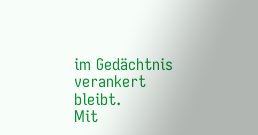im Gedächtnis verankert bleibt.
Mit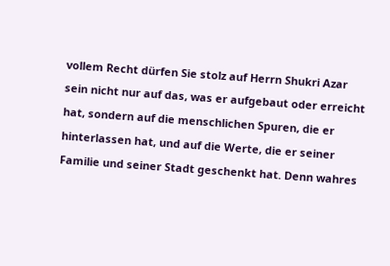vollem Recht dürfen Sie stolz auf Herrn Shukri Azar sein nicht nur auf das, was er aufgebaut oder erreicht hat, sondern auf die menschlichen Spuren, die er hinterlassen hat, und auf die Werte, die er seiner Familie und seiner Stadt geschenkt hat. Denn wahres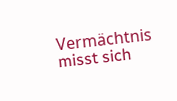Vermächtnis misst sich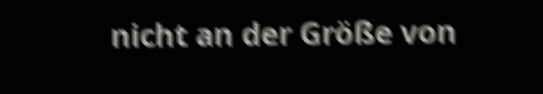nicht an der Größe von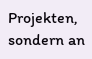Projekten, sondern an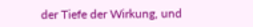der Tiefe der Wirkung, und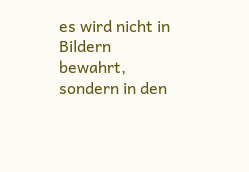es wird nicht in Bildern bewahrt, sondern in den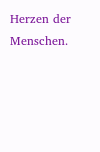Herzen der Menschen.